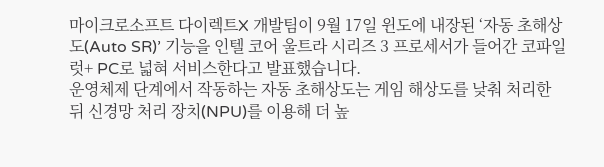마이크로소프트 다이렉트X 개발팀이 9월 17일 윈도에 내장된 ‘자동 초해상도(Auto SR)’ 기능을 인텔 코어 울트라 시리즈 3 프로세서가 들어간 코파일럿+ PC로 넓혀 서비스한다고 발표했습니다.
운영체제 단계에서 작동하는 자동 초해상도는 게임 해상도를 낮춰 처리한 뒤 신경망 처리 장치(NPU)를 이용해 더 높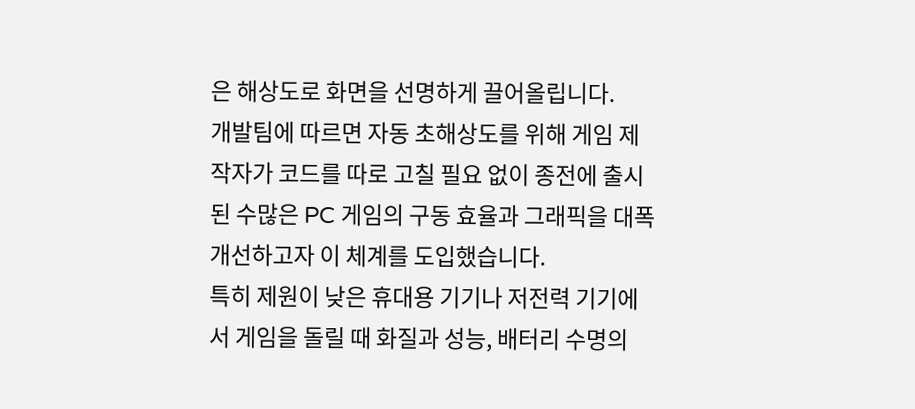은 해상도로 화면을 선명하게 끌어올립니다.
개발팀에 따르면 자동 초해상도를 위해 게임 제작자가 코드를 따로 고칠 필요 없이 종전에 출시된 수많은 PC 게임의 구동 효율과 그래픽을 대폭 개선하고자 이 체계를 도입했습니다.
특히 제원이 낮은 휴대용 기기나 저전력 기기에서 게임을 돌릴 때 화질과 성능, 배터리 수명의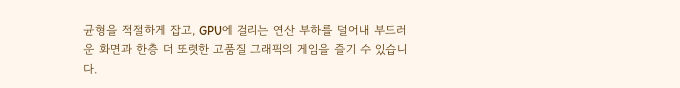균형을 적절하게 잡고, GPU에 걸리는 연산 부하를 덜어내 부드러운 화면과 한층 더 또렷한 고품질 그래픽의 게임을 즐기 수 있습니다.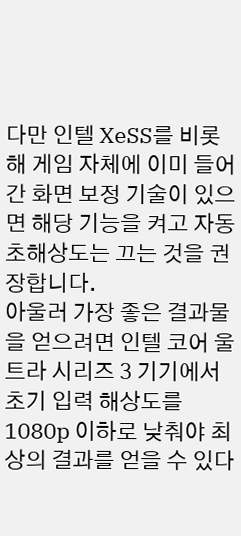다만 인텔 XeSS를 비롯해 게임 자체에 이미 들어간 화면 보정 기술이 있으면 해당 기능을 켜고 자동 초해상도는 끄는 것을 권장합니다.
아울러 가장 좋은 결과물을 얻으려면 인텔 코어 울트라 시리즈 3 기기에서 초기 입력 해상도를 1080p 이하로 낮춰야 최상의 결과를 얻을 수 있다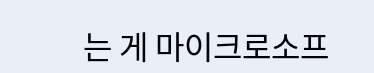는 게 마이크로소프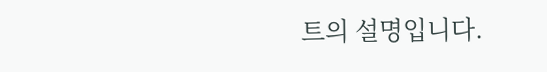트의 설명입니다.